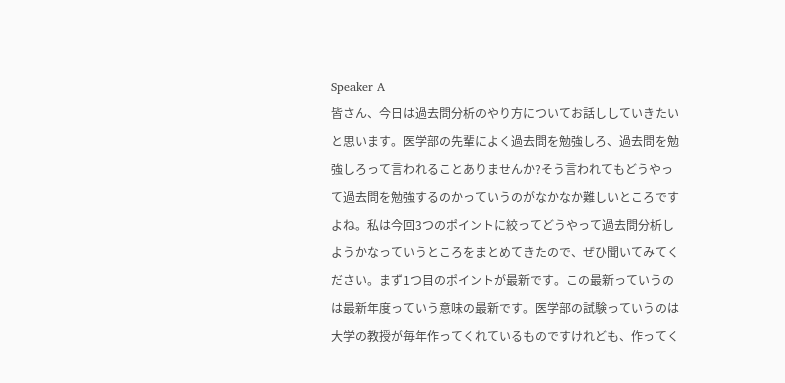Speaker A
皆さん、今日は過去問分析のやり方についてお話ししていきたいと思います。医学部の先輩によく過去問を勉強しろ、過去問を勉強しろって言われることありませんか?そう言われてもどうやって過去問を勉強するのかっていうのがなかなか難しいところですよね。私は今回3つのポイントに絞ってどうやって過去問分析しようかなっていうところをまとめてきたので、ぜひ聞いてみてください。まず1つ目のポイントが最新です。この最新っていうのは最新年度っていう意味の最新です。医学部の試験っていうのは大学の教授が毎年作ってくれているものですけれども、作ってく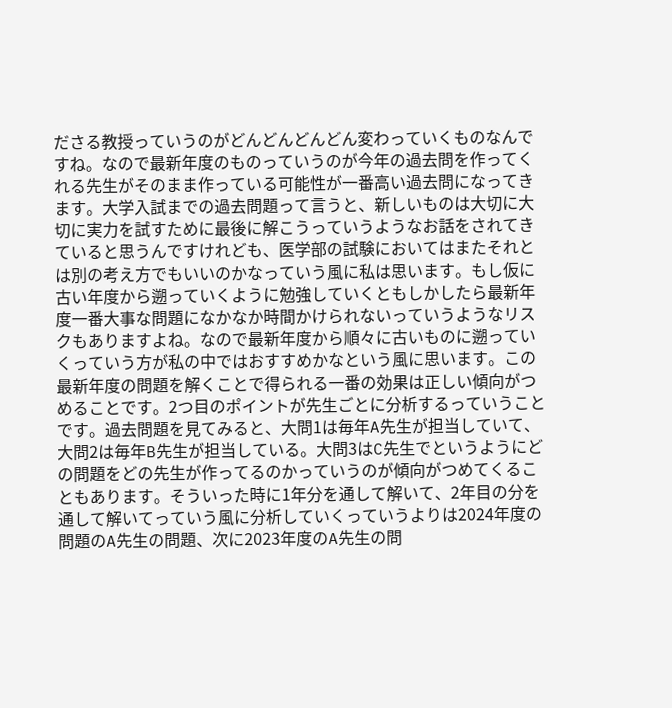ださる教授っていうのがどんどんどんどん変わっていくものなんですね。なので最新年度のものっていうのが今年の過去問を作ってくれる先生がそのまま作っている可能性が一番高い過去問になってきます。大学入試までの過去問題って言うと、新しいものは大切に大切に実力を試すために最後に解こうっていうようなお話をされてきていると思うんですけれども、医学部の試験においてはまたそれとは別の考え方でもいいのかなっていう風に私は思います。もし仮に古い年度から遡っていくように勉強していくともしかしたら最新年度一番大事な問題になかなか時間かけられないっていうようなリスクもありますよね。なので最新年度から順々に古いものに遡っていくっていう方が私の中ではおすすめかなという風に思います。この最新年度の問題を解くことで得られる一番の効果は正しい傾向がつめることです。2つ目のポイントが先生ごとに分析するっていうことです。過去問題を見てみると、大問1は毎年A先生が担当していて、大問2は毎年B先生が担当している。大問3はC先生でというようにどの問題をどの先生が作ってるのかっていうのが傾向がつめてくることもあります。そういった時に1年分を通して解いて、2年目の分を通して解いてっていう風に分析していくっていうよりは2024年度の問題のA先生の問題、次に2023年度のA先生の問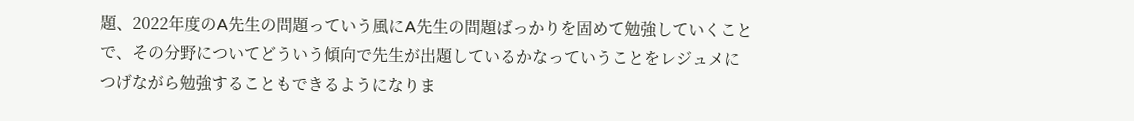題、2022年度のA先生の問題っていう風にA先生の問題ばっかりを固めて勉強していくことで、その分野についてどういう傾向で先生が出題しているかなっていうことをレジュメにつげながら勉強することもできるようになりま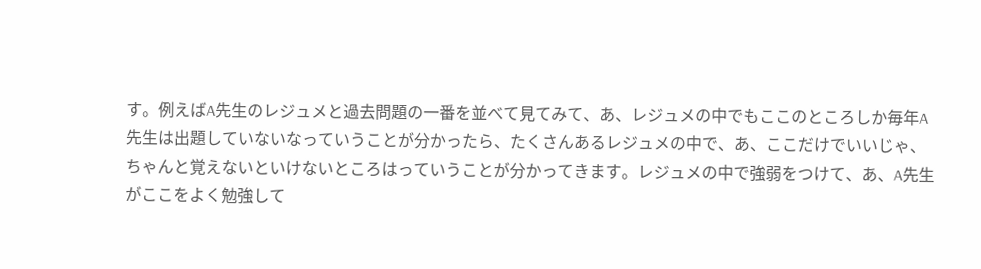す。例えばA先生のレジュメと過去問題の一番を並べて見てみて、あ、レジュメの中でもここのところしか毎年A先生は出題していないなっていうことが分かったら、たくさんあるレジュメの中で、あ、ここだけでいいじゃ、ちゃんと覚えないといけないところはっていうことが分かってきます。レジュメの中で強弱をつけて、あ、A先生がここをよく勉強して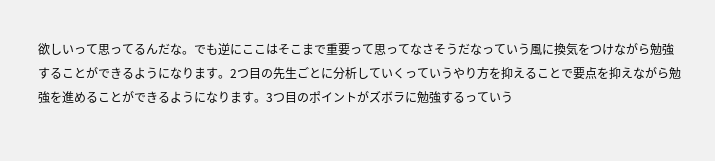欲しいって思ってるんだな。でも逆にここはそこまで重要って思ってなさそうだなっていう風に換気をつけながら勉強することができるようになります。2つ目の先生ごとに分析していくっていうやり方を抑えることで要点を抑えながら勉強を進めることができるようになります。3つ目のポイントがズボラに勉強するっていう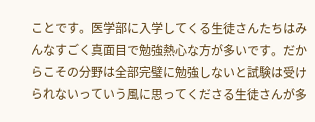ことです。医学部に入学してくる生徒さんたちはみんなすごく真面目で勉強熱心な方が多いです。だからこその分野は全部完璧に勉強しないと試験は受けられないっていう風に思ってくださる生徒さんが多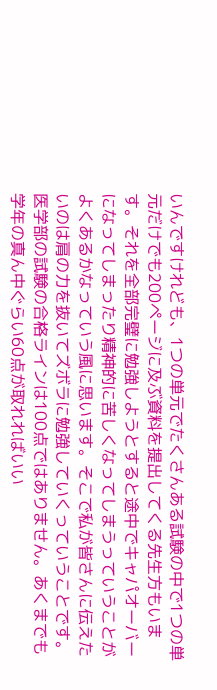いんですけれども、1つの単元でたくさんある試験の中で1つの単元だけでも200ページに及ぶ資料を提出してくる先生方もいます。それを全部完璧に勉強しようとすると途中でキャパオーバーになってしまったり精神的に苦しくなってしまうっていうことがよくあるかなっていう風に思います。そこで私が皆さんに伝えたいのは肩の力を抜いてズボラに勉強していくっていうことです。医学部の試験の合格ラインは100点ではありません。あくまでも学年の真ん中ぐらい60点が取れればいい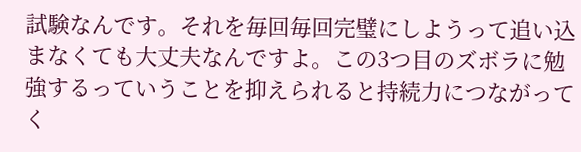試験なんです。それを毎回毎回完璧にしようって追い込まなくても大丈夫なんですよ。この3つ目のズボラに勉強するっていうことを抑えられると持続力につながってく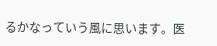るかなっていう風に思います。医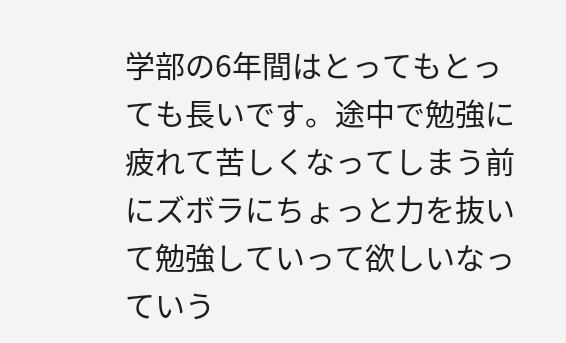学部の6年間はとってもとっても長いです。途中で勉強に疲れて苦しくなってしまう前にズボラにちょっと力を抜いて勉強していって欲しいなっていう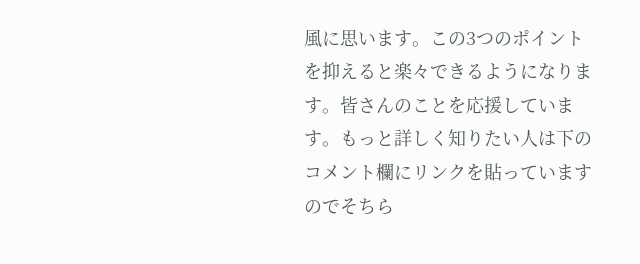風に思います。この3つのポイントを抑えると楽々できるようになります。皆さんのことを応援しています。もっと詳しく知りたい人は下のコメント欄にリンクを貼っていますのでそちら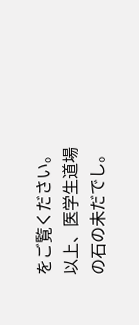をご覧ください。以上、医学生道場の石の未だでし。